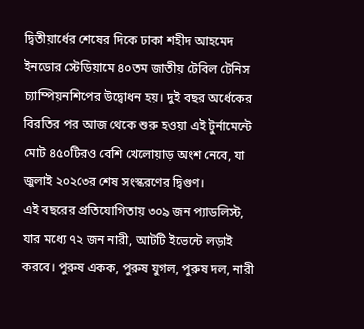দ্বিতীয়ার্ধের শেষের দিকে ঢাকা শহীদ আহমেদ ইনডোর স্টেডিয়ামে ৪০তম জাতীয় টেবিল টেনিস চ্যাম্পিয়নশিপের উদ্বোধন হয়। দুই বছর অর্ধেকের বিরতির পর আজ থেকে শুরু হওয়া এই টুর্নামেন্টে মোট ৪৫০টিরও বেশি খেলোয়াড় অংশ নেবে, যা জুলাই ২০২৩ের শেষ সংস্করণের দ্বিগুণ।
এই বছরের প্রতিযোগিতায় ৩০৯ জন প্যাডলিস্ট, যার মধ্যে ৭২ জন নারী, আটটি ইভেন্টে লড়াই করবে। পুরুষ একক, পুরুষ যুগল, পুরুষ দল, নারী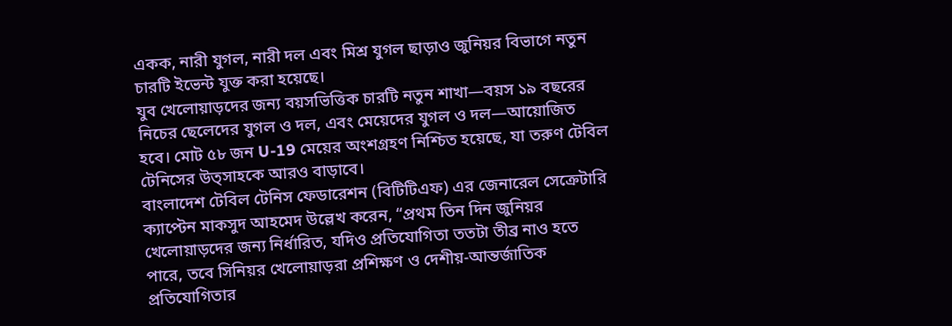একক, নারী যুগল, নারী দল এবং মিশ্র যুগল ছাড়াও জুনিয়র বিভাগে নতুন চারটি ইভেন্ট যুক্ত করা হয়েছে।
যুব খেলোয়াড়দের জন্য বয়সভিত্তিক চারটি নতুন শাখা—বয়স ১৯ বছরের নিচের ছেলেদের যুগল ও দল, এবং মেয়েদের যুগল ও দল—আয়োজিত হবে। মোট ৫৮ জন U-19 মেয়ের অংশগ্রহণ নিশ্চিত হয়েছে, যা তরুণ টেবিল টেনিসের উত্সাহকে আরও বাড়াবে।
বাংলাদেশ টেবিল টেনিস ফেডারেশন (বিটিটিএফ) এর জেনারেল সেক্রেটারি ক্যাপ্টেন মাকসুদ আহমেদ উল্লেখ করেন, “প্রথম তিন দিন জুনিয়র খেলোয়াড়দের জন্য নির্ধারিত, যদিও প্রতিযোগিতা ততটা তীব্র নাও হতে পারে, তবে সিনিয়র খেলোয়াড়রা প্রশিক্ষণ ও দেশীয়-আন্তর্জাতিক প্রতিযোগিতার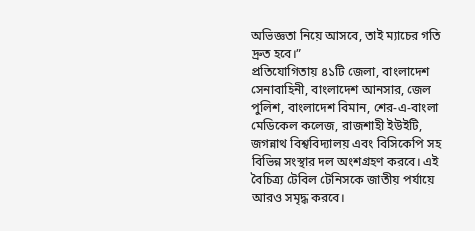অভিজ্ঞতা নিয়ে আসবে, তাই ম্যাচের গতি দ্রুত হবে।”
প্রতিযোগিতায় ৪১টি জেলা, বাংলাদেশ সেনাবাহিনী, বাংলাদেশ আনসার, জেল পুলিশ, বাংলাদেশ বিমান, শের-এ-বাংলা মেডিকেল কলেজ, রাজশাহী ইউইটি, জগন্নাথ বিশ্ববিদ্যালয় এবং বিসিকেপি সহ বিভিন্ন সংস্থার দল অংশগ্রহণ করবে। এই বৈচিত্র্য টেবিল টেনিসকে জাতীয় পর্যায়ে আরও সমৃদ্ধ করবে।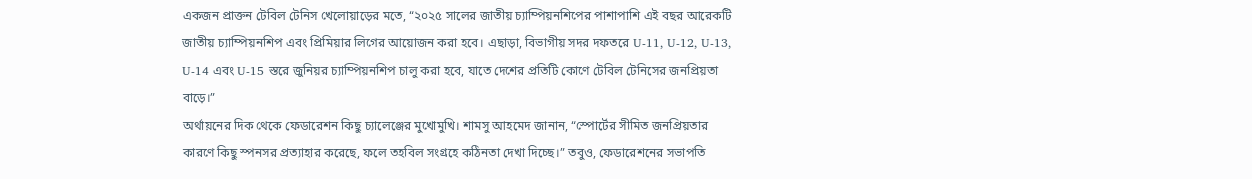একজন প্রাক্তন টেবিল টেনিস খেলোয়াড়ের মতে, “২০২৫ সালের জাতীয় চ্যাম্পিয়নশিপের পাশাপাশি এই বছর আরেকটি জাতীয় চ্যাম্পিয়নশিপ এবং প্রিমিয়ার লিগের আয়োজন করা হবে। এছাড়া, বিভাগীয় সদর দফতরে U-11, U-12, U-13, U-14 এবং U-15 স্তরে জুনিয়র চ্যাম্পিয়নশিপ চালু করা হবে, যাতে দেশের প্রতিটি কোণে টেবিল টেনিসের জনপ্রিয়তা বাড়ে।”
অর্থায়নের দিক থেকে ফেডারেশন কিছু চ্যালেঞ্জের মুখোমুখি। শামসু আহমেদ জানান, “স্পোর্টের সীমিত জনপ্রিয়তার কারণে কিছু স্পনসর প্রত্যাহার করেছে, ফলে তহবিল সংগ্রহে কঠিনতা দেখা দিচ্ছে।” তবুও, ফেডারেশনের সভাপতি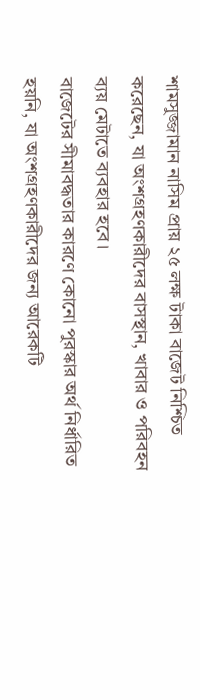শামসুজ্জামান নাসিম প্রায় ২৫ লক্ষ টাকা বাজেট নিশ্চিত করেছেন, যা অংশগ্রহণকারীদের বাসস্থান, খাবার ও পরিবহন ব্যয় মেটাতে ব্যবহার হবে।
বাজেটের সীমাবদ্ধতার কারণে কোনো পুরস্কার অর্থ নির্ধারিত হয়নি, যা অংশগ্রহণকারীদের জন্য আরেকটি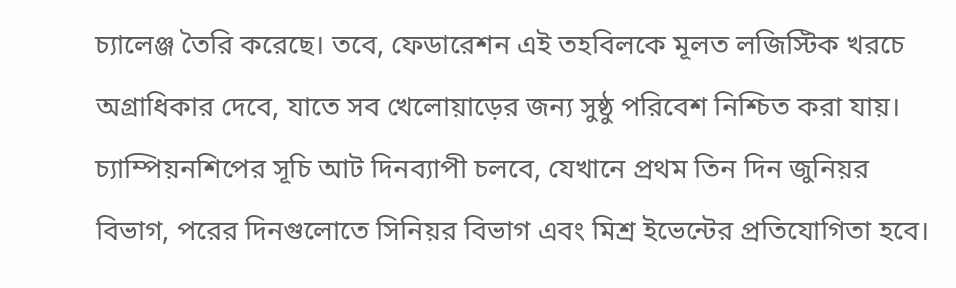চ্যালেঞ্জ তৈরি করেছে। তবে, ফেডারেশন এই তহবিলকে মূলত লজিস্টিক খরচে অগ্রাধিকার দেবে, যাতে সব খেলোয়াড়ের জন্য সুষ্ঠু পরিবেশ নিশ্চিত করা যায়।
চ্যাম্পিয়নশিপের সূচি আট দিনব্যাপী চলবে, যেখানে প্রথম তিন দিন জুনিয়র বিভাগ, পরের দিনগুলোতে সিনিয়র বিভাগ এবং মিশ্র ইভেন্টের প্রতিযোগিতা হবে।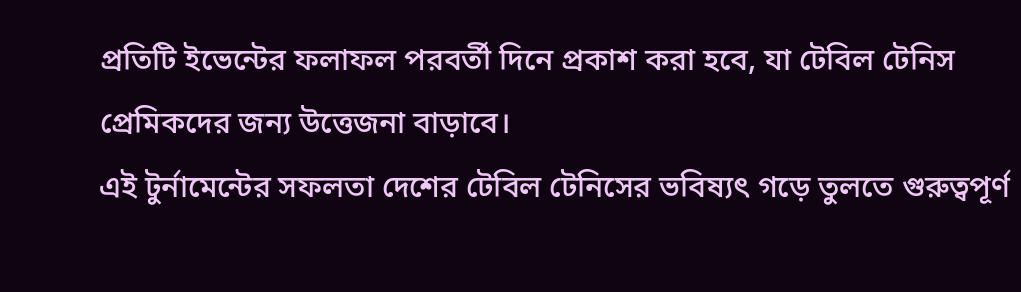প্রতিটি ইভেন্টের ফলাফল পরবর্তী দিনে প্রকাশ করা হবে, যা টেবিল টেনিস প্রেমিকদের জন্য উত্তেজনা বাড়াবে।
এই টুর্নামেন্টের সফলতা দেশের টেবিল টেনিসের ভবিষ্যৎ গড়ে তুলতে গুরুত্বপূর্ণ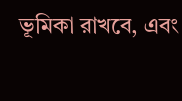ভূমিকা রাখবে, এবং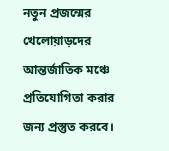নতুন প্রজন্মের খেলোয়াড়দের আন্তর্জাতিক মঞ্চে প্রতিযোগিতা করার জন্য প্রস্তুত করবে।